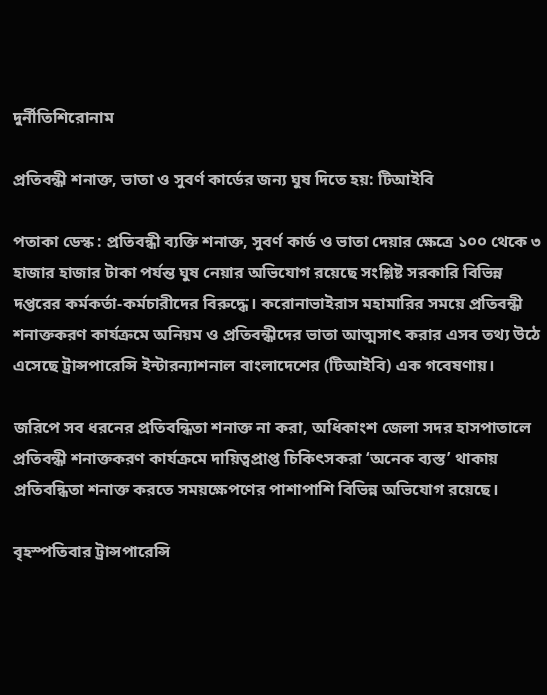দুর্নীতিশিরোনাম

প্রতিবন্ধী শনাক্ত, ভাতা ও সুবর্ণ কার্ডের জন্য ঘুষ দিতে হয়: টিআইবি

পতাকা ডেস্ক : প্রতিবন্ধী ব্যক্তি শনাক্ত, সুবর্ণ কার্ড ও ভাতা দেয়ার ক্ষেত্রে ১০০ থেকে ৩ হাজার হাজার টাকা পর্যন্ত ঘুষ নেয়ার অভিযোগ রয়েছে সংশ্লিষ্ট সরকারি বিভিন্ন দপ্তরের কর্মকর্তা-কর্মচারীদের বিরুদ্ধে। করোনাভাইরাস মহামারির সময়ে প্রতিবন্ধী শনাক্তকরণ কার্যক্রমে অনিয়ম ও প্রতিবন্ধীদের ভাতা আত্মসাৎ করার এসব তথ্য উঠে এসেছে ট্রান্সপারেন্সি ইন্টারন্যাশনাল বাংলাদেশের (টিআইবি) এক গবেষণায়।

জরিপে সব ধরনের প্রতিবন্ধিতা শনাক্ত না করা, অধিকাংশ জেলা সদর হাসপাতালে প্রতিবন্ধী শনাক্তকরণ কার্যক্রমে দায়িত্বপ্রাপ্ত চিকিৎসকরা ‘অনেক ব্যস্ত’ থাকায় প্রতিবন্ধিতা শনাক্ত করতে সময়ক্ষেপণের পাশাপাশি বিভিন্ন অভিযোগ রয়েছে।

বৃহস্পতিবার ট্রান্সপারেন্সি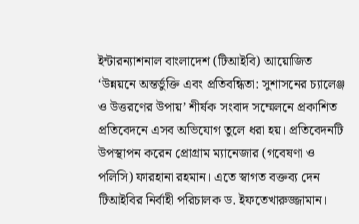ইন্টারন্যাশনাল বাংলাদেশ (টিআইবি) আয়োজিত ‘উন্নয়নে অন্তর্ভুক্তি এবং প্রতিবন্ধিতা: সুশাসনের চ্যালেঞ্জ ও উত্তরণের উপায়’ শীর্ষক সংবাদ সম্মেলনে প্রকাশিত প্রতিবেদনে এসব অভিযোগ তুলে ধরা হয়। প্রতিবেদনটি উপস্থাপন করেন প্রোগ্রাম ম্যানেজার (গবেষণা ও পলিসি) ফারহানা রহমান। এতে স্বাগত বক্তব্য দেন টিআইবির নির্বাহী পরিচালক ড. ইফতেখারুজ্জামান।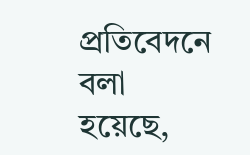প্রতিবেদনে বলা হয়েছে,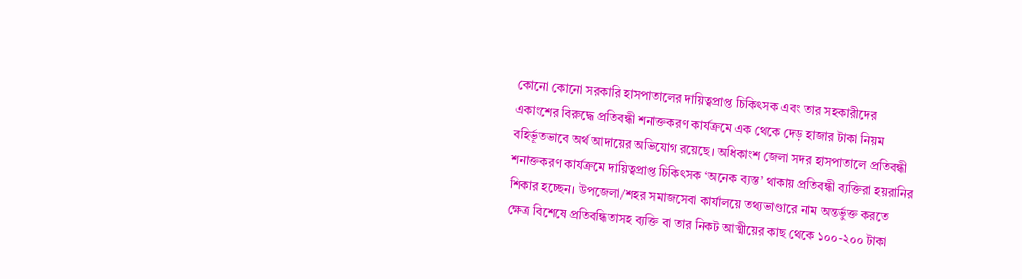কোনো কোনো সরকারি হাসপাতালের দায়িত্বপ্রাপ্ত চিকিৎসক এবং তার সহকারীদের একাংশের বিরুদ্ধে প্রতিবন্ধী শনাক্তকরণ কার্যক্রমে এক থেকে দেড় হাজার টাকা নিয়ম বহির্ভূতভাবে অর্থ আদায়ের অভিযোগ রয়েছে। অধিকাংশ জেলা সদর হাসপাতালে প্রতিবন্ধী শনাক্তকরণ কার্যক্রমে দায়িত্বপ্রাপ্ত চিকিৎসক ‘অনেক ব্যস্ত’ থাকায় প্রতিবন্ধী ব্যক্তিরা হয়রানির শিকার হচ্ছেন। উপজেলা/শহর সমাজসেবা কার্যালয়ে তথ্যভাণ্ডারে নাম অন্তর্ভুক্ত করতে ক্ষেত্র বিশেষে প্রতিবন্ধিতাসহ ব্যক্তি বা তার নিকট আত্মীয়ের কাছ থেকে ১০০-২০০ টাকা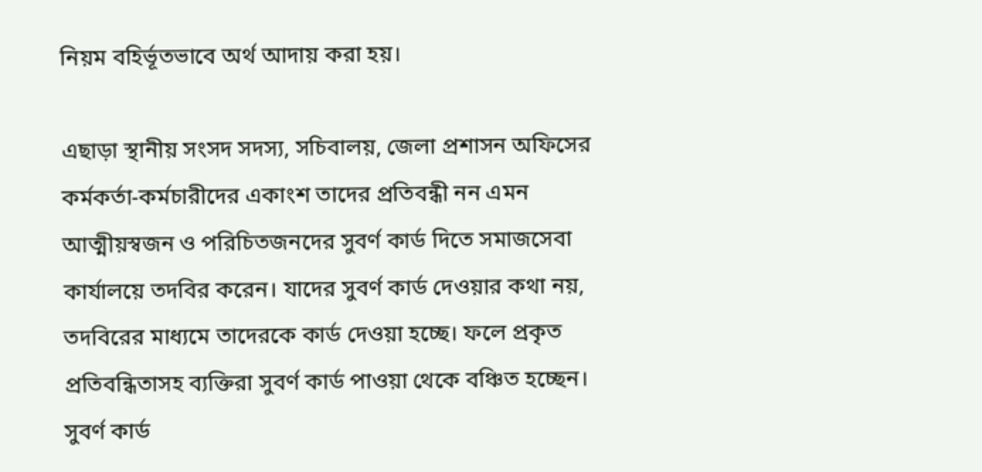নিয়ম বহির্ভূতভাবে অর্থ আদায় করা হয়।

এছাড়া স্থানীয় সংসদ সদস্য, সচিবালয়, জেলা প্রশাসন অফিসের কর্মকর্তা-কর্মচারীদের একাংশ তাদের প্রতিবন্ধী নন এমন আত্মীয়স্বজন ও পরিচিতজনদের সুবর্ণ কার্ড দিতে সমাজসেবা কার্যালয়ে তদবির করেন। যাদের সুবর্ণ কার্ড দেওয়ার কথা নয়, তদবিরের মাধ্যমে তাদেরকে কার্ড দেওয়া হচ্ছে। ফলে প্রকৃত প্রতিবন্ধিতাসহ ব্যক্তিরা সুবর্ণ কার্ড পাওয়া থেকে বঞ্চিত হচ্ছেন।
সুবর্ণ কার্ড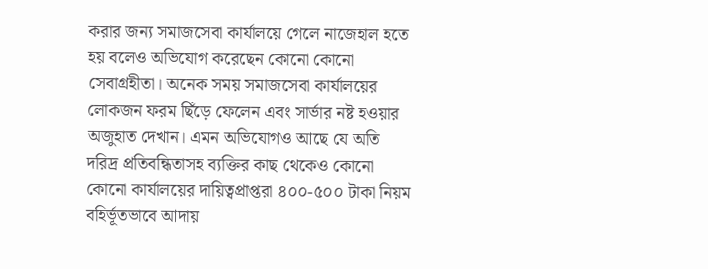করার জন্য সমাজসেবা কার্যালয়ে গেলে নাজেহাল হতে হয় বলেও অভিযোগ করেছেন কোনো কোনো সেবাগ্রহীতা। অনেক সময় সমাজসেবা কার্যালয়ের লোকজন ফরম ছিঁড়ে ফেলেন এবং সার্ভার নষ্ট হওয়ার অজুহাত দেখান। এমন অভিযোগও আছে যে অতি দরিদ্র প্রতিবন্ধিতাসহ ব্যক্তির কাছ থেকেও কোনো কোনো কার্যালয়ের দায়িত্বপ্রাপ্তরা ৪০০-৫০০ টাকা নিয়ম বহির্ভূতভাবে আদায়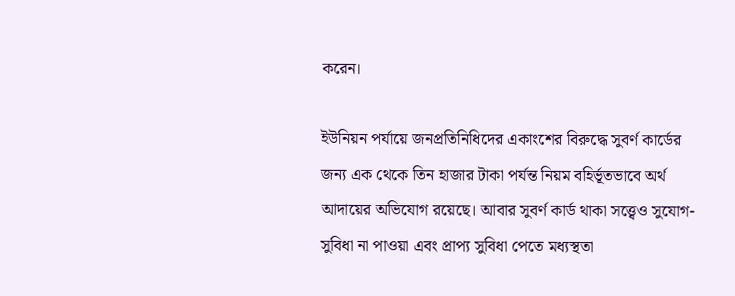করেন।

ইউনিয়ন পর্যায়ে জনপ্রতিনিধিদের একাংশের বিরুদ্ধে সুবর্ণ কার্ডের জন্য এক থেকে তিন হাজার টাকা পর্যন্ত নিয়ম বহির্ভূতভাবে অর্থ আদায়ের অভিযোগ রয়েছে। আবার সুবর্ণ কার্ড থাকা সত্ত্বেও সুযোগ-সুবিধা না পাওয়া এবং প্রাপ্য সুবিধা পেতে মধ্যস্থতা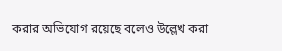করার অভিযোগ রয়েছে বলেও উল্লেখ করা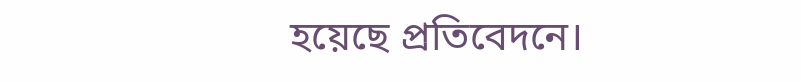হয়েছে প্রতিবেদনে।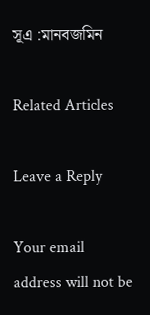সূএ :মানবজমিন

Related Articles

Leave a Reply

Your email address will not be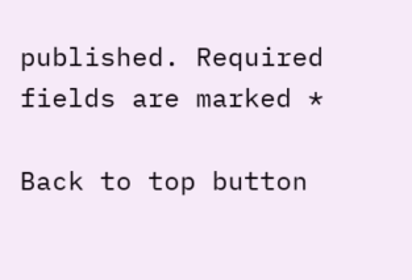published. Required fields are marked *

Back to top button